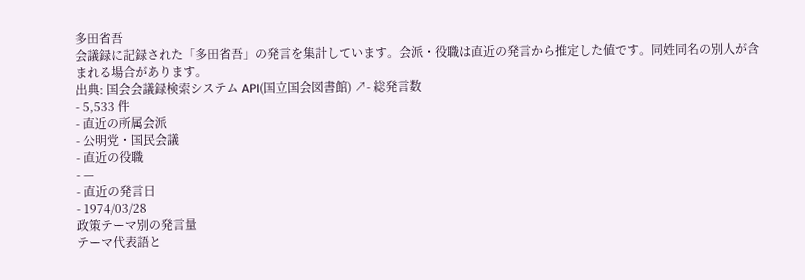多田省吾
会議録に記録された「多田省吾」の発言を集計しています。会派・役職は直近の発言から推定した値です。同姓同名の別人が含まれる場合があります。
出典: 国会会議録検索システム API(国立国会図書館) ↗- 総発言数
- 5,533 件
- 直近の所属会派
- 公明党・国民会議
- 直近の役職
- —
- 直近の発言日
- 1974/03/28
政策テーマ別の発言量
テーマ代表語と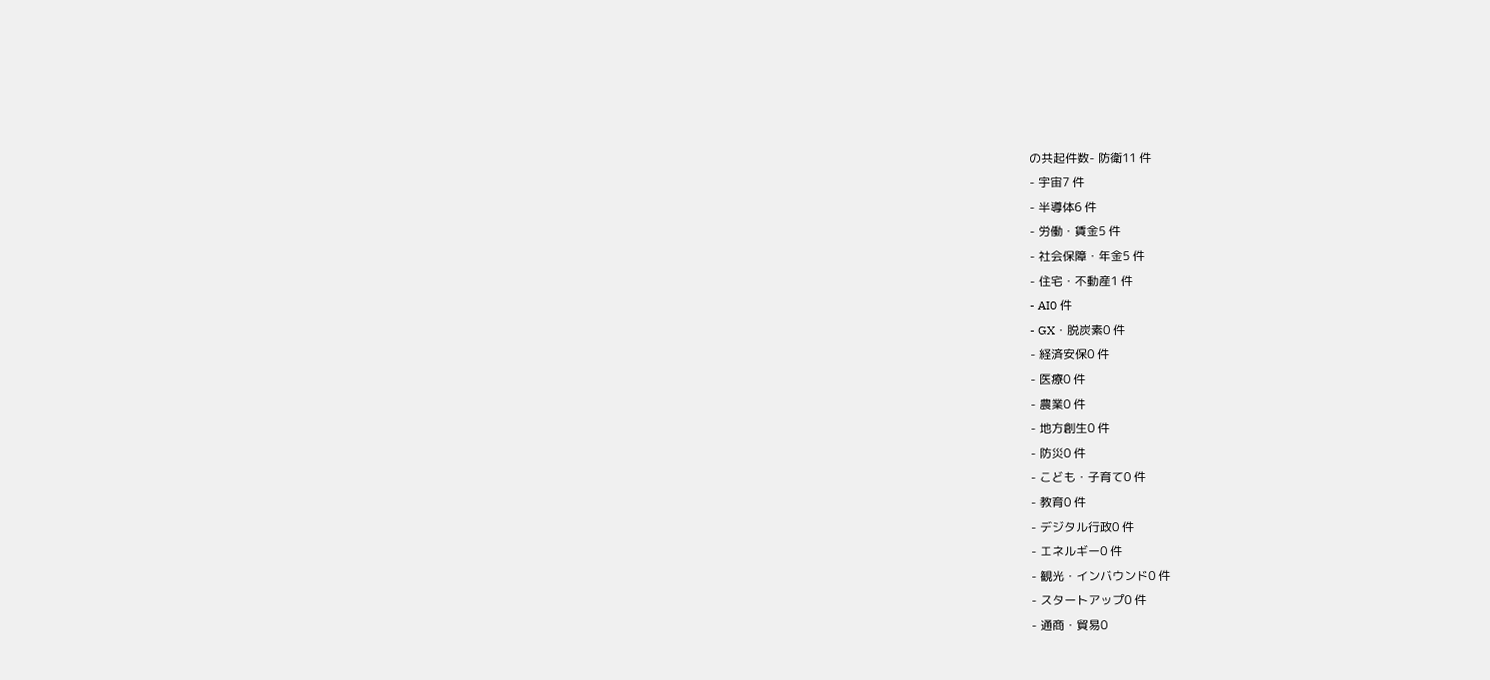の共起件数- 防衛11 件
- 宇宙7 件
- 半導体6 件
- 労働・賃金5 件
- 社会保障・年金5 件
- 住宅・不動産1 件
- AI0 件
- GX・脱炭素0 件
- 経済安保0 件
- 医療0 件
- 農業0 件
- 地方創生0 件
- 防災0 件
- こども・子育て0 件
- 教育0 件
- デジタル行政0 件
- エネルギー0 件
- 観光・インバウンド0 件
- スタートアップ0 件
- 通商・貿易0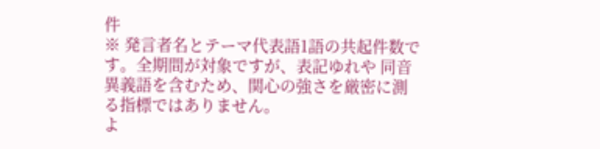件
※ 発言者名とテーマ代表語1語の共起件数です。全期間が対象ですが、表記ゆれや 同音異義語を含むため、関心の強さを厳密に測る指標ではありません。
よ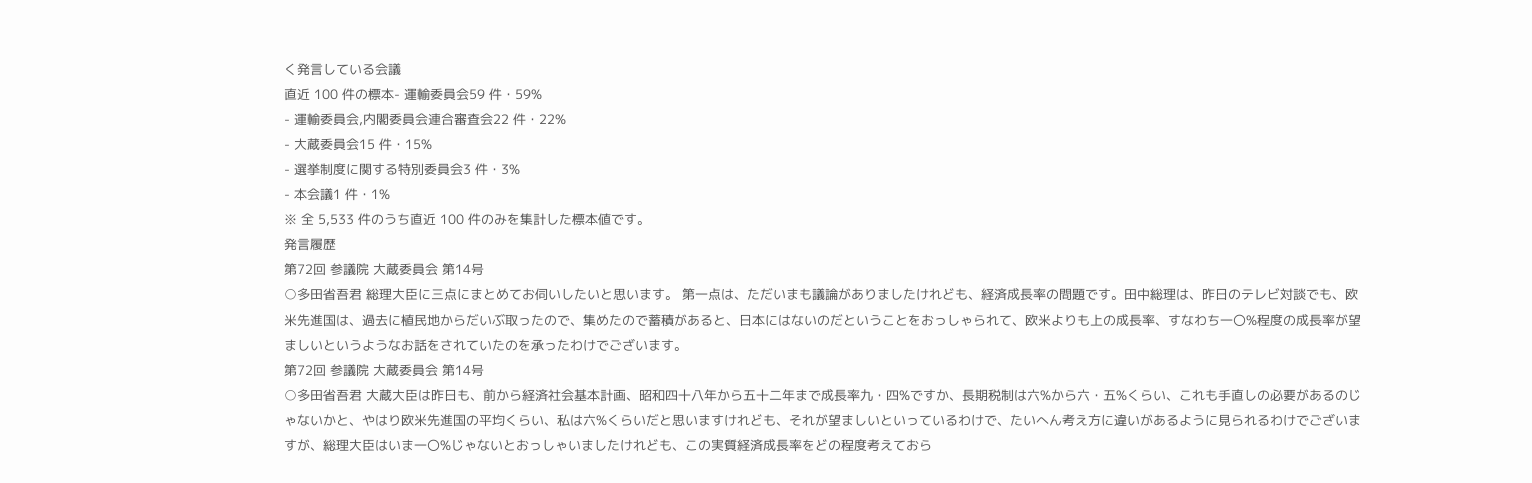く発言している会議
直近 100 件の標本- 運輸委員会59 件・59%
- 運輸委員会,内閣委員会連合審査会22 件・22%
- 大蔵委員会15 件・15%
- 選挙制度に関する特別委員会3 件・3%
- 本会議1 件・1%
※ 全 5,533 件のうち直近 100 件のみを集計した標本値です。
発言履歴
第72回 参議院 大蔵委員会 第14号
○多田省吾君 総理大臣に三点にまとめてお伺いしたいと思います。 第一点は、ただいまも議論がありましたけれども、経済成長率の問題です。田中総理は、昨日のテレビ対談でも、欧米先進国は、過去に植民地からだいぶ取ったので、集めたので蓄積があると、日本にはないのだということをおっしゃられて、欧米よりも上の成長率、すなわち一〇%程度の成長率が望ましいというようなお話をされていたのを承ったわけでございます。
第72回 参議院 大蔵委員会 第14号
○多田省吾君 大蔵大臣は昨日も、前から経済社会基本計画、昭和四十八年から五十二年まで成長率九・四%ですか、長期税制は六%から六・五%くらい、これも手直しの必要があるのじゃないかと、やはり欧米先進国の平均くらい、私は六%くらいだと思いますけれども、それが望ましいといっているわけで、たいへん考え方に違いがあるように見られるわけでございますが、総理大臣はいま一〇%じゃないとおっしゃいましたけれども、この実質経済成長率をどの程度考えておら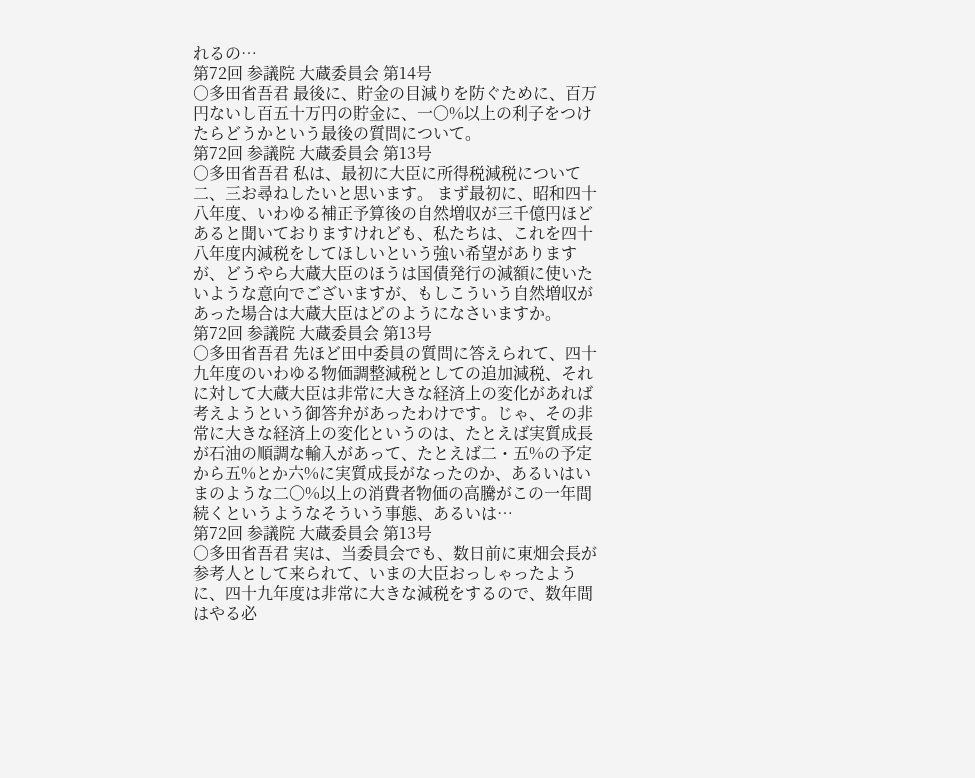れるの…
第72回 参議院 大蔵委員会 第14号
○多田省吾君 最後に、貯金の目減りを防ぐために、百万円ないし百五十万円の貯金に、一〇%以上の利子をつけたらどうかという最後の質問について。
第72回 参議院 大蔵委員会 第13号
○多田省吾君 私は、最初に大臣に所得税減税について二、三お尋ねしたいと思います。 まず最初に、昭和四十八年度、いわゆる補正予算後の自然増収が三千億円ほどあると聞いておりますけれども、私たちは、これを四十八年度内減税をしてほしいという強い希望がありますが、どうやら大蔵大臣のほうは国債発行の減額に使いたいような意向でございますが、もしこういう自然増収があった場合は大蔵大臣はどのようになさいますか。
第72回 参議院 大蔵委員会 第13号
○多田省吾君 先ほど田中委員の質問に答えられて、四十九年度のいわゆる物価調整減税としての追加減税、それに対して大蔵大臣は非常に大きな経済上の変化があれば考えようという御答弁があったわけです。じゃ、その非常に大きな経済上の変化というのは、たとえば実質成長が石油の順調な輸入があって、たとえば二・五%の予定から五%とか六%に実質成長がなったのか、あるいはいまのような二〇%以上の消費者物価の高騰がこの一年間続くというようなそういう事態、あるいは…
第72回 参議院 大蔵委員会 第13号
○多田省吾君 実は、当委員会でも、数日前に東畑会長が参考人として来られて、いまの大臣おっしゃったように、四十九年度は非常に大きな減税をするので、数年間はやる必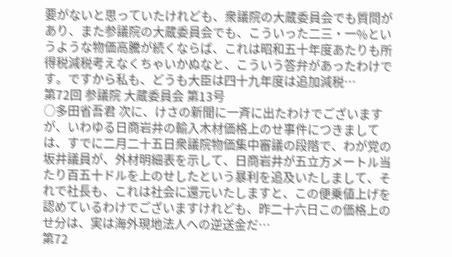要がないと思っていたけれども、衆議院の大蔵委員会でも質問があり、また参議院の大蔵委員会でも、こういった二三・一%というような物価高騰が続くならば、これは昭和五十年度あたりも所得税減税考えなくちゃいかぬなと、こういう答弁があったわけです。ですから私も、どうも大臣は四十九年度は追加減税…
第72回 参議院 大蔵委員会 第13号
○多田省吾君 次に、けさの新聞に一斉に出たわけでございますが、いわゆる日商岩井の輸入木材価格上のせ事件につきましては、すでに二月二十五日衆議院物価集中審議の段階で、わが党の坂井議員が、外材明細表を示して、日商岩井が五立方メートル当たり百五十ドルを上のせしたという暴利を追及いたしまして、それで社長も、これは社会に還元いたしますと、この便乗値上げを認めているわけでございますけれども、昨二十六日この価格上のせ分は、実は海外現地法人への逆送金だ…
第72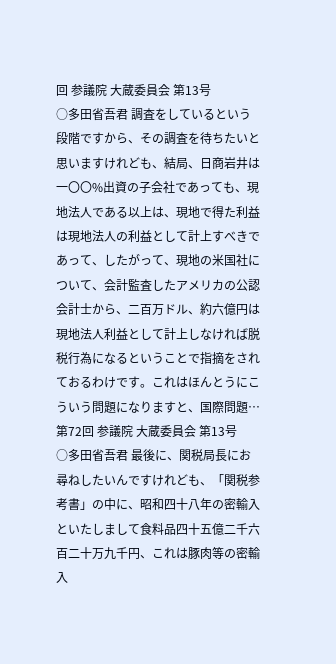回 参議院 大蔵委員会 第13号
○多田省吾君 調査をしているという段階ですから、その調査を待ちたいと思いますけれども、結局、日商岩井は一〇〇%出資の子会社であっても、現地法人である以上は、現地で得た利益は現地法人の利益として計上すべきであって、したがって、現地の米国社について、会計監査したアメリカの公認会計士から、二百万ドル、約六億円は現地法人利益として計上しなければ脱税行為になるということで指摘をされておるわけです。これはほんとうにこういう問題になりますと、国際問題…
第72回 参議院 大蔵委員会 第13号
○多田省吾君 最後に、関税局長にお尋ねしたいんですけれども、「関税参考書」の中に、昭和四十八年の密輸入といたしまして食料品四十五億二千六百二十万九千円、これは豚肉等の密輸入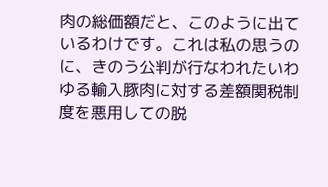肉の総価額だと、このように出ているわけです。これは私の思うのに、きのう公判が行なわれたいわゆる輸入豚肉に対する差額関税制度を悪用しての脱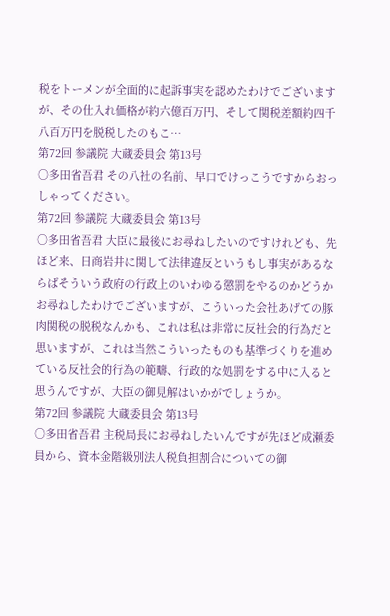税をトーメンが全面的に起訴事実を認めたわけでございますが、その仕入れ価格が約六億百万円、そして関税差額約四千八百万円を脱税したのもこ…
第72回 参議院 大蔵委員会 第13号
○多田省吾君 その八社の名前、早口でけっこうですからおっしゃってください。
第72回 参議院 大蔵委員会 第13号
○多田省吾君 大臣に最後にお尋ねしたいのですけれども、先ほど来、日商岩井に関して法律違反というもし事実があるならばそういう政府の行政上のいわゆる懲罰をやるのかどうかお尋ねしたわけでございますが、こういった会社あげての豚肉関税の脱税なんかも、これは私は非常に反社会的行為だと思いますが、これは当然こういったものも基準づくりを進めている反社会的行為の範疇、行政的な処罰をする中に入ると思うんですが、大臣の御見解はいかがでしょうか。
第72回 参議院 大蔵委員会 第13号
○多田省吾君 主税局長にお尋ねしたいんですが先ほど成瀬委員から、資本金階級別法人税負担割合についての御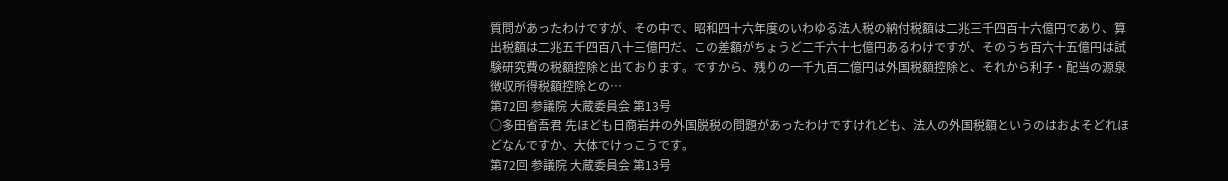質問があったわけですが、その中で、昭和四十六年度のいわゆる法人税の納付税額は二兆三千四百十六億円であり、算出税額は二兆五千四百八十三億円だ、この差額がちょうど二千六十七億円あるわけですが、そのうち百六十五億円は試験研究費の税額控除と出ております。ですから、残りの一千九百二億円は外国税額控除と、それから利子・配当の源泉徴収所得税額控除との…
第72回 参議院 大蔵委員会 第13号
○多田省吾君 先ほども日商岩井の外国脱税の問題があったわけですけれども、法人の外国税額というのはおよそどれほどなんですか、大体でけっこうです。
第72回 参議院 大蔵委員会 第13号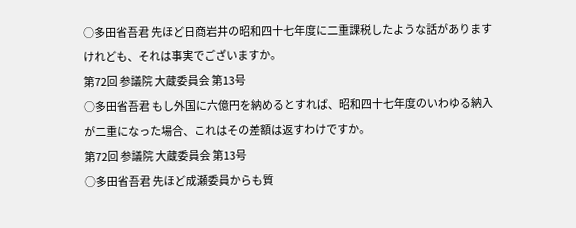○多田省吾君 先ほど日商岩井の昭和四十七年度に二重課税したような話がありますけれども、それは事実でございますか。
第72回 参議院 大蔵委員会 第13号
○多田省吾君 もし外国に六億円を納めるとすれば、昭和四十七年度のいわゆる納入が二重になった場合、これはその差額は返すわけですか。
第72回 参議院 大蔵委員会 第13号
○多田省吾君 先ほど成瀬委員からも質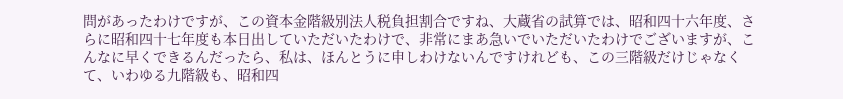問があったわけですが、この資本金階級別法人税負担割合ですね、大蔵省の試算では、昭和四十六年度、さらに昭和四十七年度も本日出していただいたわけで、非常にまあ急いでいただいたわけでございますが、こんなに早くできるんだったら、私は、ほんとうに申しわけないんですけれども、この三階級だけじゃなくて、いわゆる九階級も、昭和四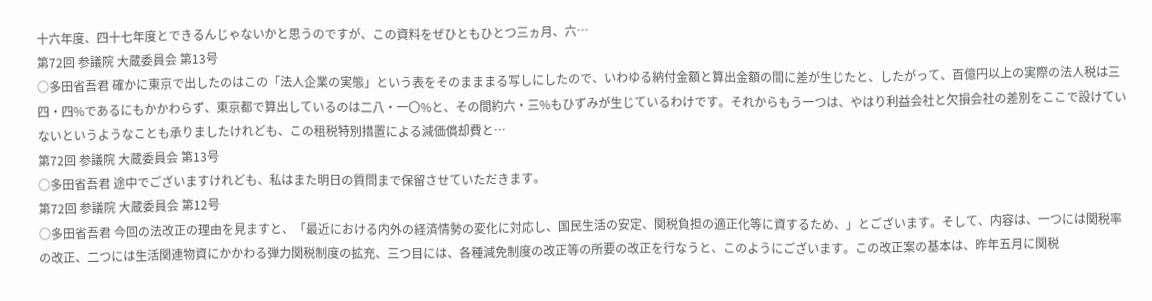十六年度、四十七年度とできるんじゃないかと思うのですが、この資料をぜひともひとつ三ヵ月、六…
第72回 参議院 大蔵委員会 第13号
○多田省吾君 確かに東京で出したのはこの「法人企業の実態」という表をそのまままる写しにしたので、いわゆる納付金額と算出金額の間に差が生じたと、したがって、百億円以上の実際の法人税は三四・四%であるにもかかわらず、東京都で算出しているのは二八・一〇%と、その間約六・三%もひずみが生じているわけです。それからもう一つは、やはり利益会社と欠損会社の差別をここで設けていないというようなことも承りましたけれども、この租税特別措置による減価償却費と…
第72回 参議院 大蔵委員会 第13号
○多田省吾君 途中でございますけれども、私はまた明日の質問まで保留させていただきます。
第72回 参議院 大蔵委員会 第12号
○多田省吾君 今回の法改正の理由を見ますと、「最近における内外の経済情勢の変化に対応し、国民生活の安定、関税負担の適正化等に資するため、」とございます。そして、内容は、一つには関税率の改正、二つには生活関連物資にかかわる弾力関税制度の拡充、三つ目には、各種減免制度の改正等の所要の改正を行なうと、このようにございます。この改正案の基本は、昨年五月に関税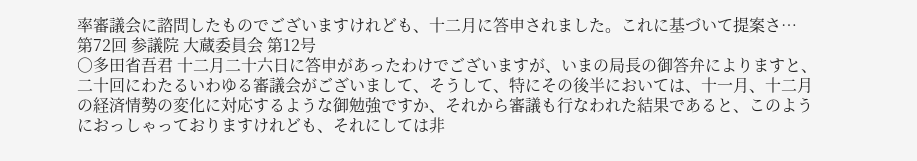率審議会に諮問したものでございますけれども、十二月に答申されました。これに基づいて提案さ…
第72回 参議院 大蔵委員会 第12号
○多田省吾君 十二月二十六日に答申があったわけでございますが、いまの局長の御答弁によりますと、二十回にわたるいわゆる審議会がございまして、そうして、特にその後半においては、十一月、十二月の経済情勢の変化に対応するような御勉強ですか、それから審議も行なわれた結果であると、このようにおっしゃっておりますけれども、それにしては非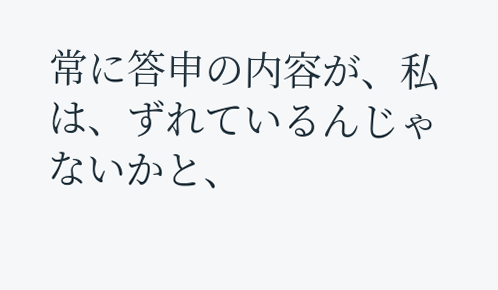常に答申の内容が、私は、ずれているんじゃないかと、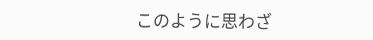このように思わざ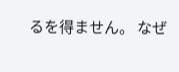るを得ません。 なぜ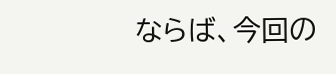ならば、今回の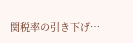関税率の引き下げ…